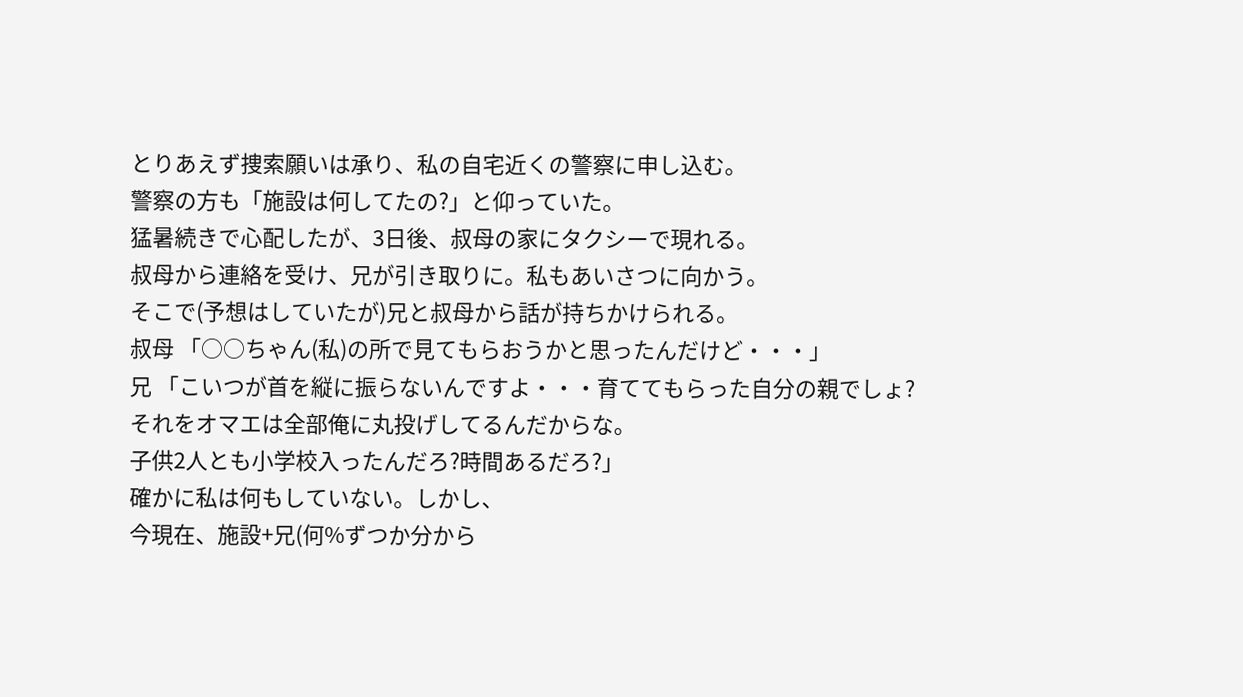とりあえず捜索願いは承り、私の自宅近くの警察に申し込む。
警察の方も「施設は何してたの?」と仰っていた。
猛暑続きで心配したが、3日後、叔母の家にタクシーで現れる。
叔母から連絡を受け、兄が引き取りに。私もあいさつに向かう。
そこで(予想はしていたが)兄と叔母から話が持ちかけられる。
叔母 「○○ちゃん(私)の所で見てもらおうかと思ったんだけど・・・」
兄 「こいつが首を縦に振らないんですよ・・・育ててもらった自分の親でしょ?
それをオマエは全部俺に丸投げしてるんだからな。
子供2人とも小学校入ったんだろ?時間あるだろ?」
確かに私は何もしていない。しかし、
今現在、施設+兄(何%ずつか分から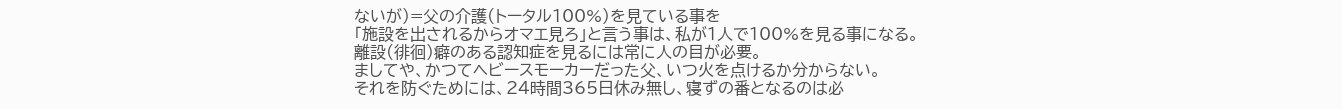ないが)=父の介護(トータル100%)を見ている事を
「施設を出されるからオマエ見ろ」と言う事は、私が1人で100%を見る事になる。
離設(徘徊)癖のある認知症を見るには常に人の目が必要。
ましてや、かつてヘビースモーカーだった父、いつ火を点けるか分からない。
それを防ぐためには、24時間365日休み無し、寝ずの番となるのは必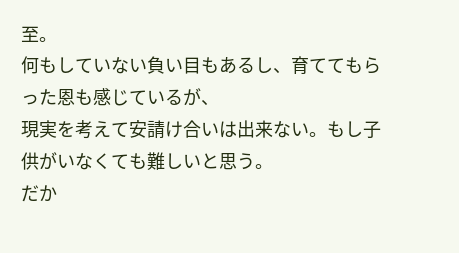至。
何もしていない負い目もあるし、育ててもらった恩も感じているが、
現実を考えて安請け合いは出来ない。もし子供がいなくても難しいと思う。
だか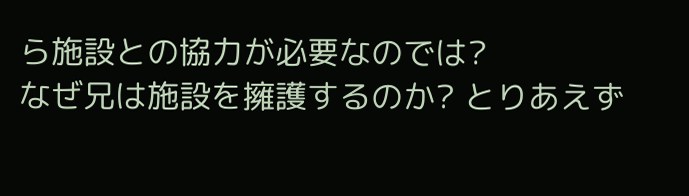ら施設との協力が必要なのでは?
なぜ兄は施設を擁護するのか? とりあえず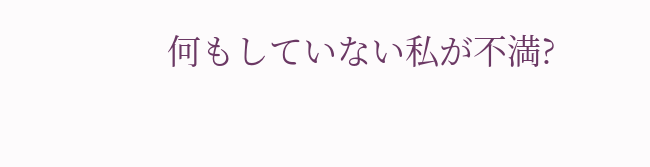何もしていない私が不満?